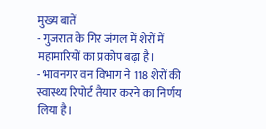मुख्य बातें
- गुजरात के गिर जंगल में शेरों में महामारियों का प्रकोप बढ़ा है।
- भावनगर वन विभाग ने 118 शेरों की स्वास्थ्य रिपोर्ट तैयार करने का निर्णय लिया है।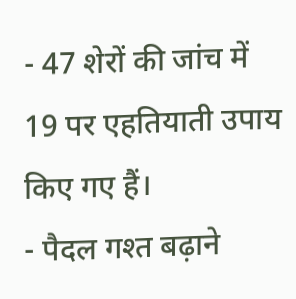- 47 शेरों की जांच में 19 पर एहतियाती उपाय किए गए हैं।
- पैदल गश्त बढ़ाने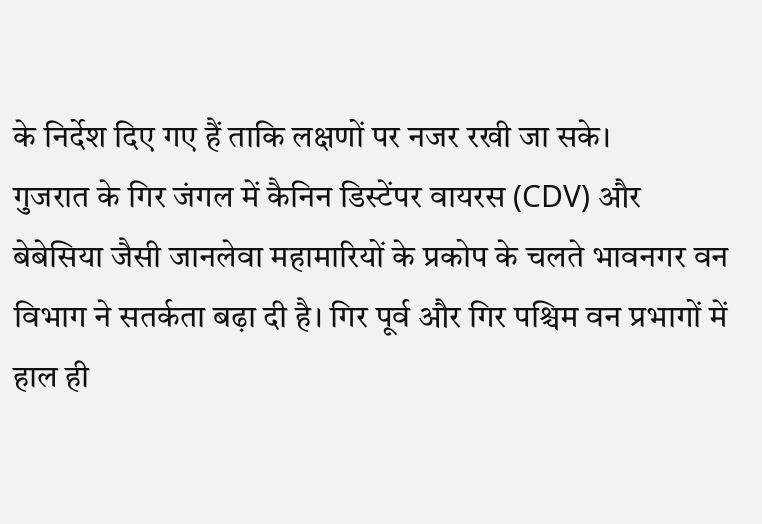के निर्देश दिए गए हैं ताकि लक्षणों पर नजर रखी जा सके।
गुजरात के गिर जंगल में कैनिन डिस्टेंपर वायरस (CDV) और बेबेसिया जैसी जानलेवा महामारियों के प्रकोप के चलते भावनगर वन विभाग ने सतर्कता बढ़ा दी है। गिर पूर्व और गिर पश्चिम वन प्रभागों में हाल ही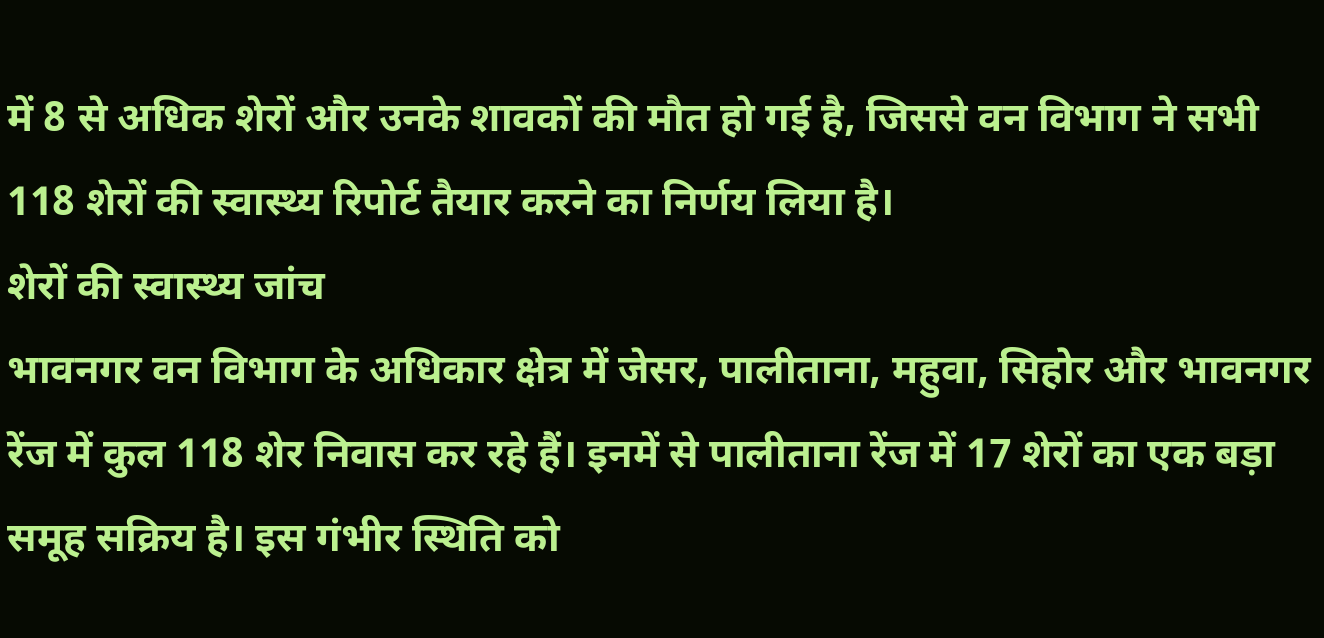में 8 से अधिक शेरों और उनके शावकों की मौत हो गई है, जिससे वन विभाग ने सभी 118 शेरों की स्वास्थ्य रिपोर्ट तैयार करने का निर्णय लिया है।
शेरों की स्वास्थ्य जांच
भावनगर वन विभाग के अधिकार क्षेत्र में जेसर, पालीताना, महुवा, सिहोर और भावनगर रेंज में कुल 118 शेर निवास कर रहे हैं। इनमें से पालीताना रेंज में 17 शेरों का एक बड़ा समूह सक्रिय है। इस गंभीर स्थिति को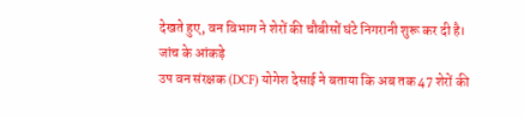देखते हुए, वन विभाग ने शेरों की चौबीसों घंटे निगरानी शुरू कर दी है।
जांच के आंकड़े
उप वन संरक्षक (DCF) योगेश देसाई ने बताया कि अब तक 47 शेरों की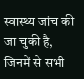स्वास्थ्य जांच की जा चुकी है, जिनमें से सभी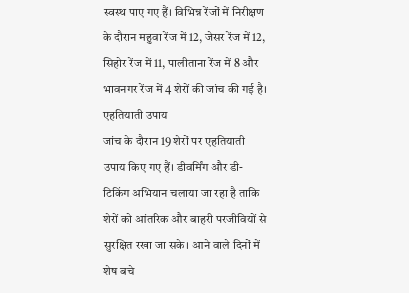स्वस्थ पाए गए हैं। विभिन्न रेंजों में निरीक्षण के दौरान महुवा रेंज में 12, जेसर रेंज में 12, सिहोर रेंज में 11, पालीताना रेंज में 8 और भावनगर रेंज में 4 शेरों की जांच की गई है।
एहतियाती उपाय
जांच के दौरान 19 शेरों पर एहतियाती उपाय किए गए हैं। डीवर्मिंग और डी-टिकिंग अभियान चलाया जा रहा है ताकि शेरों को आंतरिक और बाहरी परजीवियों से सुरक्षित रखा जा सके। आने वाले दिनों में शेष बचे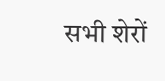सभी शेरों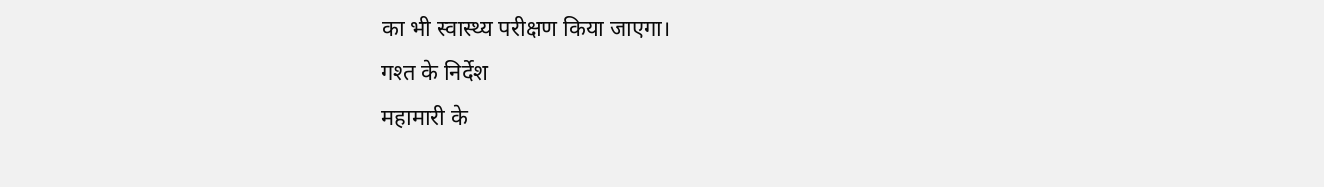का भी स्वास्थ्य परीक्षण किया जाएगा।
गश्त के निर्देश
महामारी के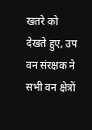खतरे को देखते हुए, उप वन संरक्षक ने सभी वन क्षेत्रों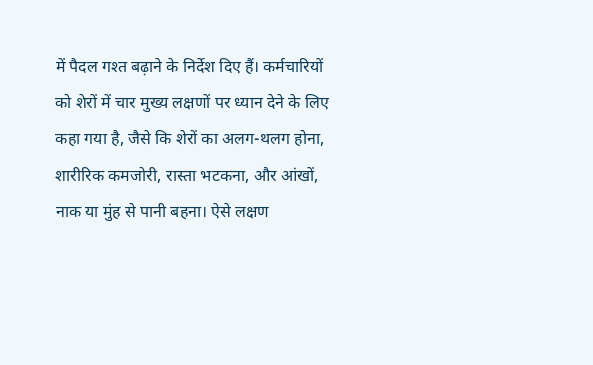में पैदल गश्त बढ़ाने के निर्देश दिए हैं। कर्मचारियों को शेरों में चार मुख्य लक्षणों पर ध्यान देने के लिए कहा गया है, जैसे कि शेरों का अलग-थलग होना, शारीरिक कमजोरी, रास्ता भटकना, और आंखों, नाक या मुंह से पानी बहना। ऐसे लक्षण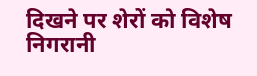दिखने पर शेरों को विशेष निगरानी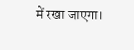में रखा जाएगा।